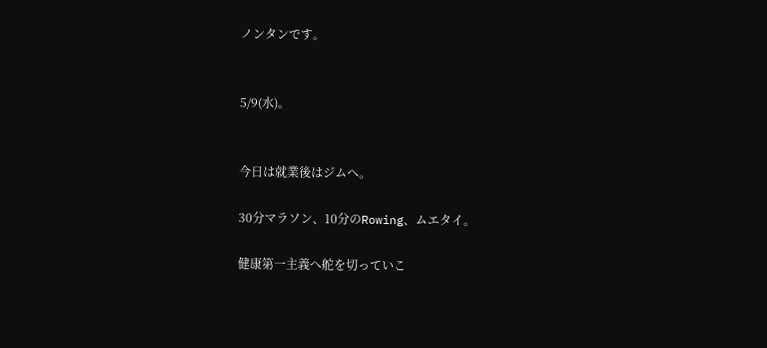ノンタンです。


5/9(水)。


今日は就業後はジムへ。

30分マラソン、10分のRowing、ムエタイ。

健康第一主義へ舵を切っていこ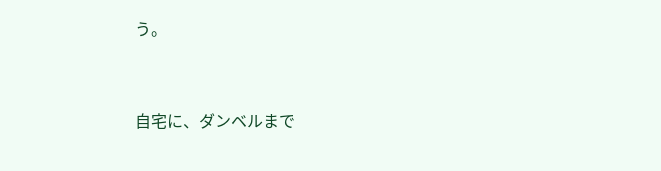う。


自宅に、ダンベルまで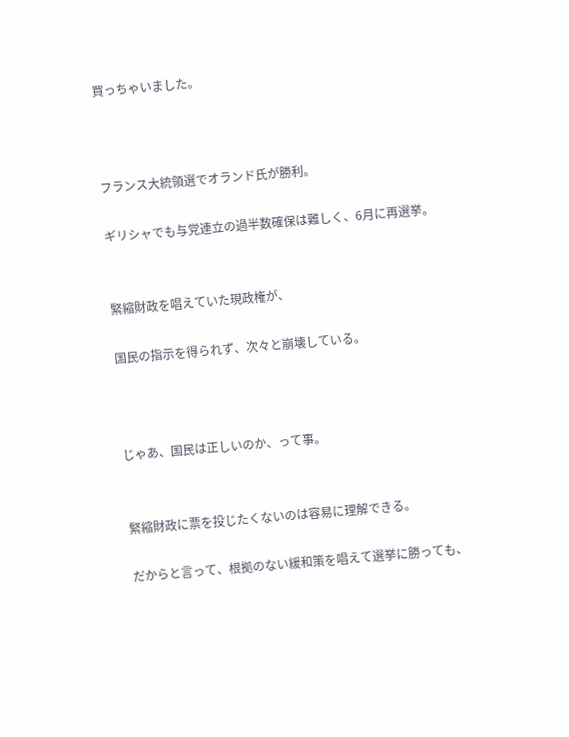買っちゃいました。



フランス大統領選でオランド氏が勝利。

ギリシャでも与党連立の過半数確保は難しく、6月に再選挙。


緊縮財政を唱えていた現政権が、

国民の指示を得られず、次々と崩壊している。



じゃあ、国民は正しいのか、って事。


緊縮財政に票を投じたくないのは容易に理解できる。

だからと言って、根拠のない緩和策を唱えて選挙に勝っても、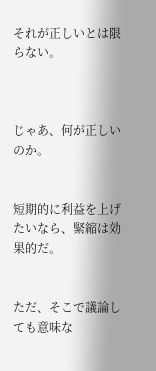それが正しいとは限らない。



じゃあ、何が正しいのか。


短期的に利益を上げたいなら、緊縮は効果的だ。


ただ、そこで議論しても意味な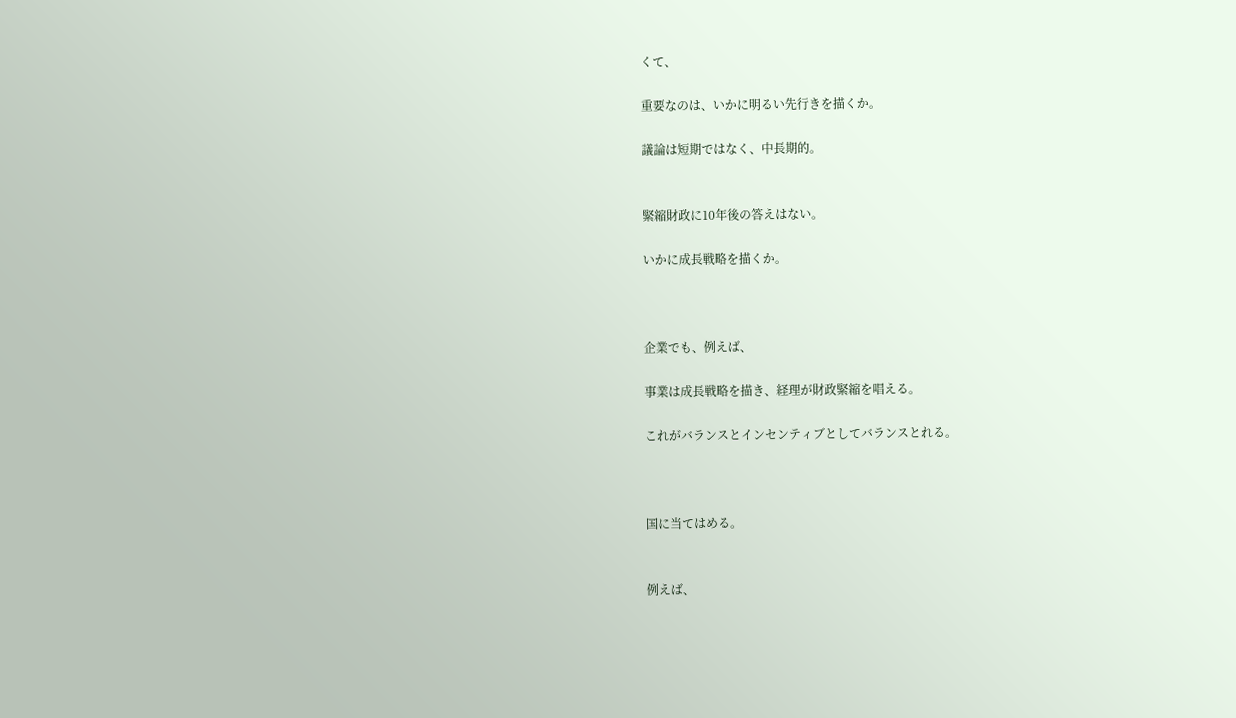くて、

重要なのは、いかに明るい先行きを描くか。

議論は短期ではなく、中長期的。


緊縮財政に10年後の答えはない。

いかに成長戦略を描くか。



企業でも、例えば、

事業は成長戦略を描き、経理が財政緊縮を唱える。

これがバランスとインセンティブとしてバランスとれる。



国に当てはめる。


例えば、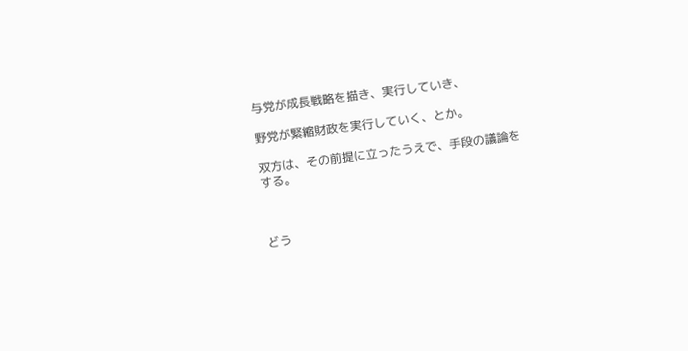与党が成長戦略を描き、実行していき、

野党が緊縮財政を実行していく、とか。

双方は、その前提に立ったうえで、手段の議論をする。



どう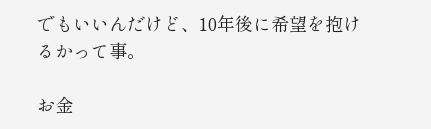でもいいんだけど、10年後に希望を抱けるかって事。

お金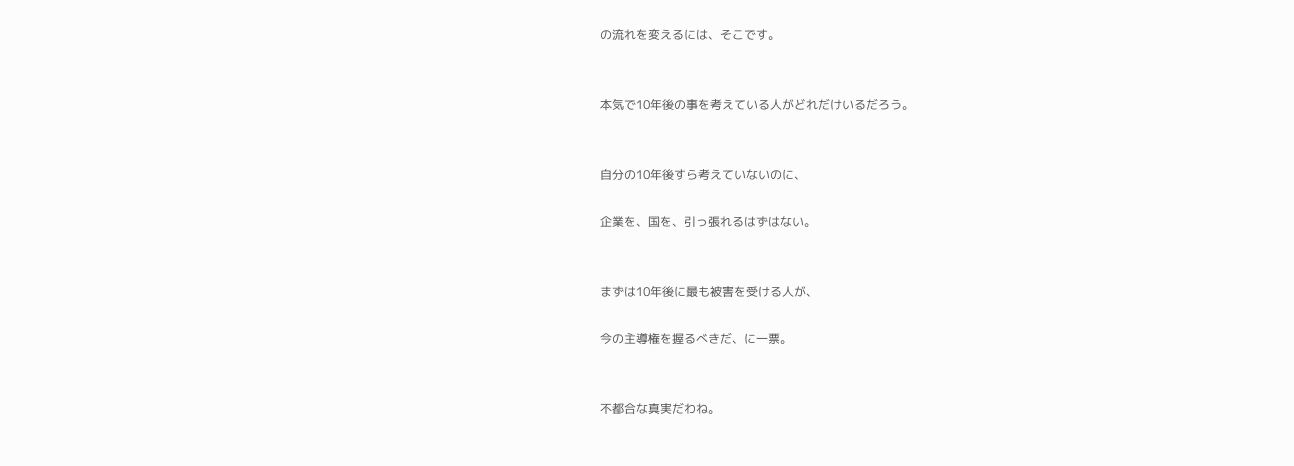の流れを変えるには、そこです。


本気で10年後の事を考えている人がどれだけいるだろう。


自分の10年後すら考えていないのに、

企業を、国を、引っ張れるはずはない。


まずは10年後に最も被害を受ける人が、

今の主導権を握るべきだ、に一票。


不都合な真実だわね。